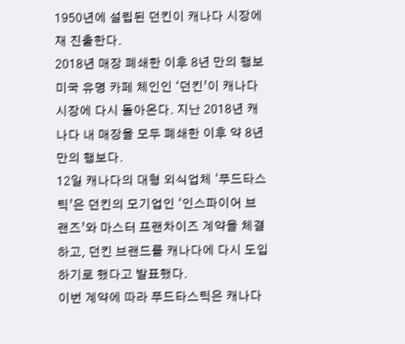1950년에 설립된 던킨이 캐나다 시장에 재 진출한다.
2018년 매장 폐쇄한 이후 8년 만의 행보
미국 유명 카페 체인인 ‘던킨’이 캐나다 시장에 다시 돌아온다. 지난 2018년 캐나다 내 매장을 모두 폐쇄한 이후 약 8년 만의 행보다.
12일 캐나다의 대형 외식업체 ‘푸드타스틱’은 던킨의 모기업인 ‘인스파이어 브랜즈’와 마스터 프랜차이즈 계약을 체결하고, 던킨 브랜드를 캐나다에 다시 도입하기로 했다고 발표했다.
이번 계약에 따라 푸드타스틱은 캐나다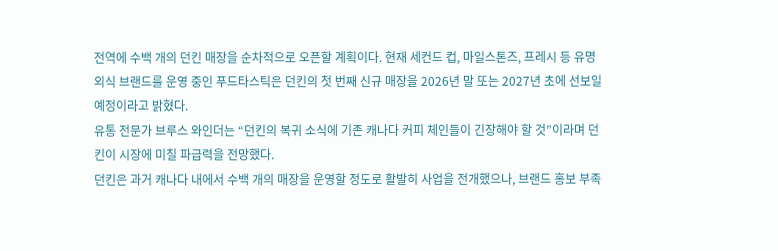전역에 수백 개의 던킨 매장을 순차적으로 오픈할 계획이다. 현재 세컨드 컵, 마일스톤즈, 프레시 등 유명 외식 브랜드를 운영 중인 푸드타스틱은 던킨의 첫 번째 신규 매장을 2026년 말 또는 2027년 초에 선보일 예정이라고 밝혔다.
유통 전문가 브루스 와인더는 “던킨의 복귀 소식에 기존 캐나다 커피 체인들이 긴장해야 할 것”이라며 던킨이 시장에 미칠 파급력을 전망했다.
던킨은 과거 캐나다 내에서 수백 개의 매장을 운영할 정도로 활발히 사업을 전개했으나, 브랜드 홍보 부족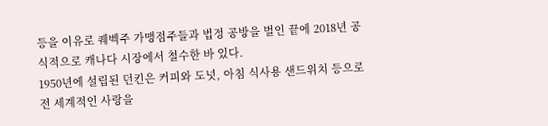등을 이유로 퀘벡주 가맹점주들과 법정 공방을 벌인 끝에 2018년 공식적으로 캐나다 시장에서 철수한 바 있다.
1950년에 설립된 던킨은 커피와 도넛, 아침 식사용 샌드위치 등으로 전 세계적인 사랑을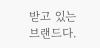받고 있는 브랜드다.